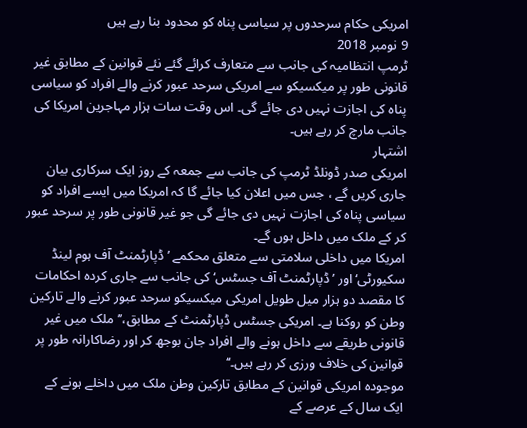امریکی حکام سرحدوں پر سیاسی پناہ کو محدود بنا رہے ہیں
9 نومبر 2018
ٹرمپ انتظامیہ کی جانب سے متعارف کرائے گئے نئے قوانین کے مطابق غیر قانونی طور پر میکسیکو سے امریکی سرحد عبور کرنے والے افراد کو سیاسی پناہ کی اجازت نہیں دی جائے گی۔ اس وقت سات ہزار مہاجرین امریکا کی جانب مارچ کر رہے ہیں۔
اشتہار
امریکی صدر ڈونلڈ ٹرمپ کی جانب سے جمعہ کے روز ایک سرکاری بیان جاری کریں گے ، جس میں اعلان کیا جائے گا کہ امریکا میں ایسے افراد کو سیاسی پناہ کی اجازت نہیں دی جائے گی جو غیر قانونی طور پر سرحد عبور کر کے ملک میں داخل ہوں گے۔
امريکا ميں داخلی سلامتی سے متعلق محکمے ’ڈپارٹمنٹ آف ہوم لينڈ سکيورٹی‘ اور ’ڈپارٹمنٹ آف جسٹس‘ کی جانب سے جاری کردہ احکامات کا مقصد دو ہزار میل طویل امریکی میکسیکو سرحد عبور کرنے والے تارکین وطن کو روکنا ہے۔ امریکی جسٹس ڈپارٹمنٹ کے مطابق،’’ملک میں غیر قانونی طریقے سے داخل ہونے والے افراد جان بوجھ کر اور رضاکارانہ طور پر قوانین کی خلاف ورزی کر رہے ہیں۔‘‘
موجودہ امریکی قوانین کے مطابق تارکین وطن ملک میں داخلے ہونے کے ایک سال کے عرصے کے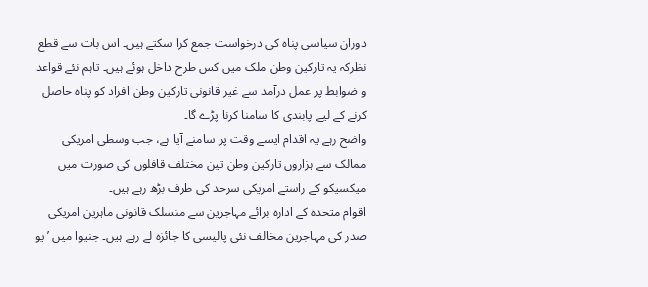دوران سیاسی پناہ کی درخواست جمع کرا سکتے ہیں۔ اس بات سے قطع نظرکہ یہ تارکین وطن ملک میں کس طرح داخل ہوئے ہیں۔ تاہم نئے قواعد و ضوابط پر عمل درآمد سے غیر قانونی تارکین وطن افراد کو پناہ حاصل کرنے کے لیے پابندی کا سامنا کرنا پڑے گا۔
واضح رہے یہ اقدام ایسے وقت پر سامنے آیا ہے، جب وسطی امريکی ممالک سے ہزاروں تارکين وطن تین مختلف قافلوں کی صورت میں میکسیکو کے راستے امريکی سرحد کی طرف بڑھ رہے ہیں۔
اقوام متحدہ کے ادارہ برائے مہاجرین سے منسلک قانونی ماہرین امریکی صدر کی مہاجرین مخالف نئی پالیسی کا جائزہ لے رہے ہیں۔ جنیوا میں ’یو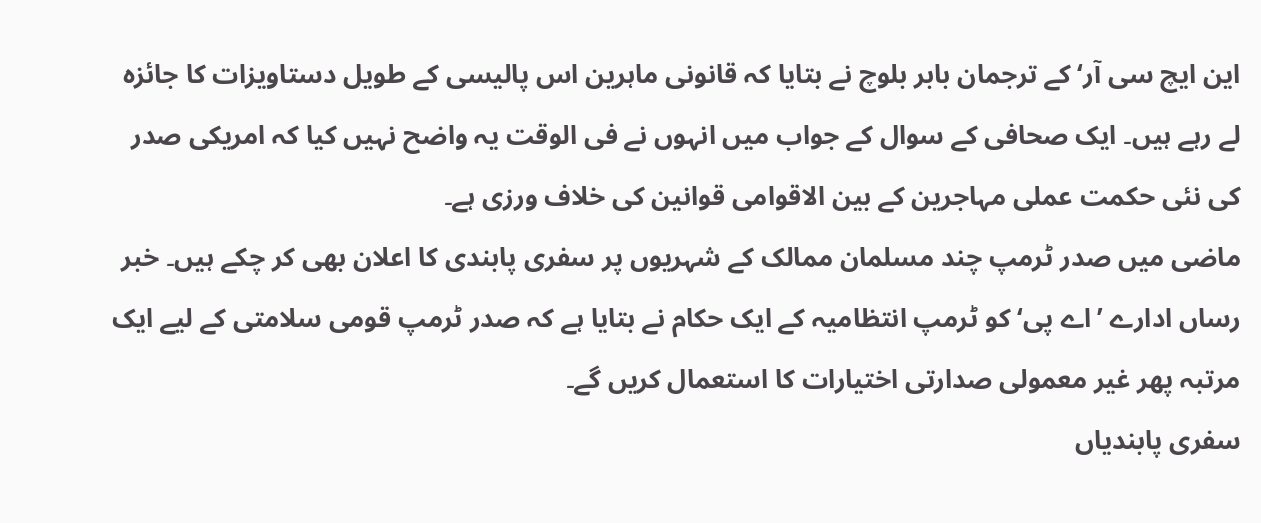این ایچ سی آر‘ کے ترجمان بابر بلوچ نے بتایا کہ قانونی ماہرین اس پالیسی کے طویل دستاویزات کا جائزہ لے رہے ہیں۔ ایک صحافی کے سوال کے جواب میں انہوں نے فی الوقت یہ واضح نہیں کیا کہ امریکی صدر کی نئی حکمت عملی مہاجرین کے بین الاقوامی قوانین کی خلاف ورزی ہے۔
ماضی میں صدر ٹرمپ چند مسلمان ممالک کے شہریوں پر سفری پابندی کا اعلان بھی کر چکے ہیں۔ خبر رساں ادارے ’اے پی‘ کو ٹرمپ انتظامیہ کے ایک حکام نے بتایا ہے کہ صدر ٹرمپ قومی سلامتی کے لیے ایک مرتبہ پھر غیر معمولی صدارتی اختیارات کا استعمال کریں گے۔
سفری پابندیاں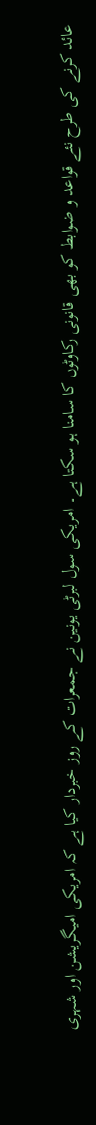عائد کرنے کی طرح نئے قواعد و ضوابط کو بھی قانونی رکاوٹوں کا سامنا ہو سکتا ہے۔ امریکی سول لبرٹی یونین نے جمعرات کے روز خبردار کیا ہے کہ امریکی امیگریشن اور شہری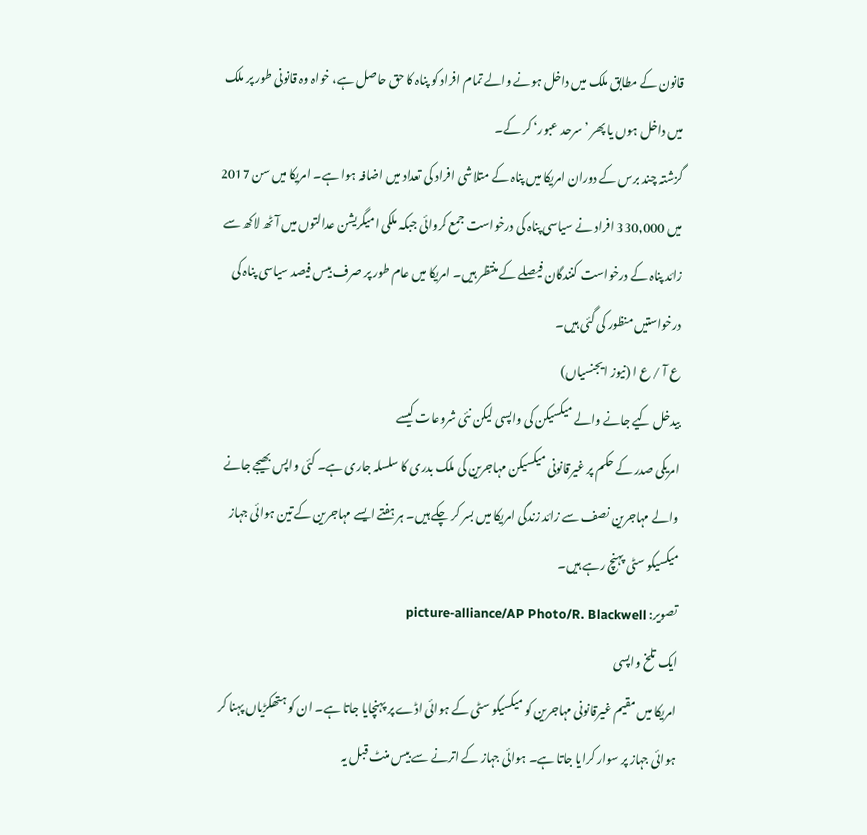قانون کے مطابق ملک میں داخل ہونے والے تمام افراد کو پناہ کا حق حاصل ہے، خواہ وہ قانونی طور پر ملک میں داخل ہوں یا پھر ’سرحد عبور‘ کر کے۔
گزشتہ چند برس کے دوران امریکا میں پناہ کے متلاشی افراد کی تعداد میں اضافہ ہوا ہے۔ امریکا میں سن 2017 میں 330,000 افراد نے سیاسی پناہ کی درخواست جمع کروائی جبکہ ملکی امیگریشن عدالتوں میں آٹھ لاکھ سے زائد پناہ کے درخواست کنندگان فیصلے کے منتظر ہیں۔ امریکا میں عام طور پر صرف بیس فیصد سیاسی پناہ کی درخواستیں منظور کی گئی ہیں۔
ع آ / ع ا (نیوز ایجنسیاں)
بیدخل کیے جانے والے میکسیکن کی واپسی لیکن نئی شروعات کیسے
امریکی صدر کے حکم پر غیرقانونی میکسیکن مہاجرین کی ملک بدری کا سلسلہ جاری ہے۔ کئی واپس بھیجے جانے والے مہاجرین نصف سے زائد زندگی امریکا میں بسر کر چکے ہیں۔ ہر ہفتے ایسے مہاجرین کے تین ہوائی جہاز میکسیکو سٹی پہنچ رہے ہیں۔
تصویر: picture-alliance/AP Photo/R. Blackwell
ایک تلخ واپسی
امریکا میں مقیم غیرقانونی مہاجرین کو میکسیکو سٹی کے ہوائی اڈے پر پہنچایا جاتا ہے۔ ان کو ہتھکڑیاں پہنا کر ہوائی جہاز پر سوار کرایا جاتا ہے۔ ہوائی جہاز کے اترنے سے بیس منٹ قبل یہ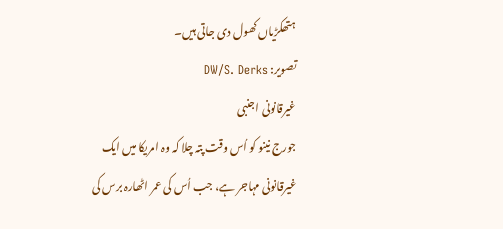ہتھکڑیاں کھول دی جاتی ہیں۔
تصویر: DW/S. Derks
غیرقانونی اجنبی
جورج نینو کو اُس وقت پتہ چلا کہ وہ امریکا میں ایک غیرقانونی مہاجر ہے، جب اُس کی عمر اٹھارہ برس کی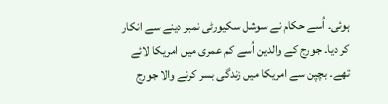ہوئی۔ اُسے حکام نے سوشل سکیورٹی نمبر دینے سے انکار کر دیا۔ جورج کے والدین اُسے کم عمری میں امریکا لائے تھے۔ بچپن سے امریکا میں زندگی بسر کرنے والا جورج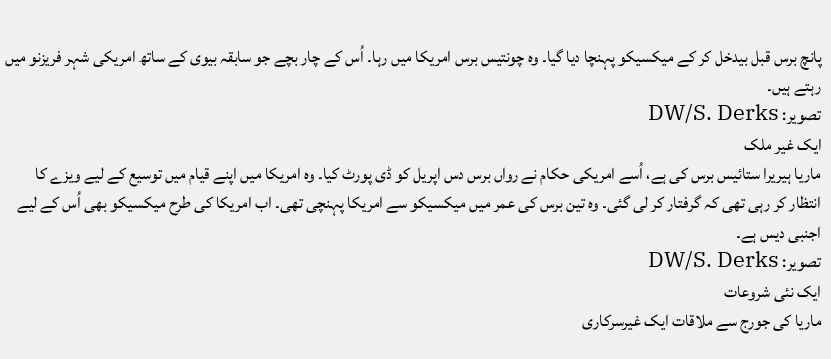پانچ برس قبل بیدخل کر کے میکسیکو پہنچا دیا گیا۔ وہ چونتیس برس امریکا میں رہا۔ اُس کے چار بچے جو سابقہ بیوی کے ساتھ امریکی شہر فریزنو میں رہتے ہیں۔
تصویر: DW/S. Derks
ایک غیر ملک
ماریا ہیریرا ستائیس برس کی ہے، اُسے امریکی حکام نے رواں برس دس اپریل کو ڈی پورٹ کیا۔ وہ امریکا میں اپنے قیام میں توسیع کے لیے ویزے کا انتظار کر رہی تھی کہ گرفتار کر لی گئی۔ وہ تین برس کی عمر میں میکسیکو سے امریکا پہنچی تھی۔ اب امریکا کی طرح میکسیکو بھی اُس کے لیے اجنبی دیس ہے۔
تصویر: DW/S. Derks
ایک نئی شروعات
ماریا کی جورج سے ملاقات ایک غیرسرکاری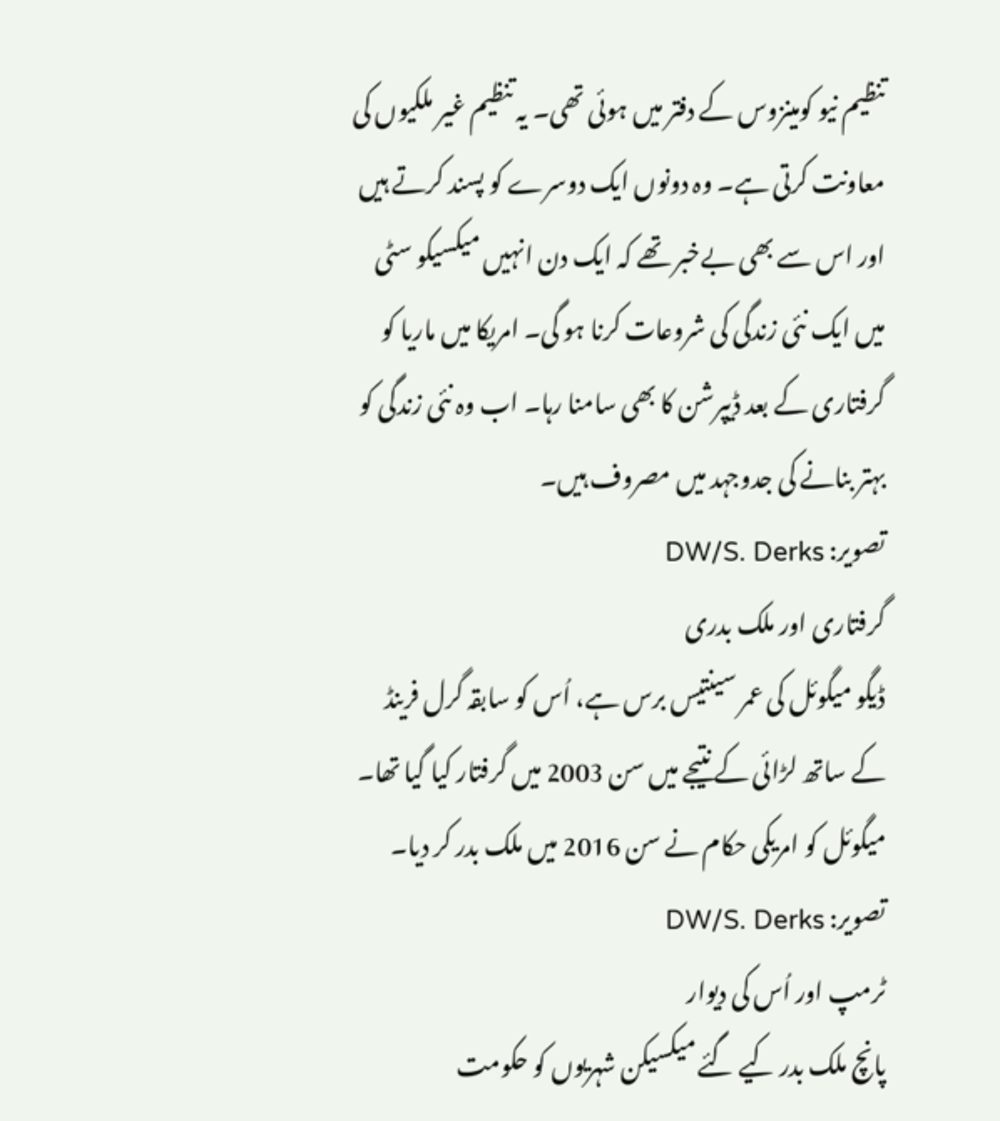تنظیم نیو کومینزوس کے دفتر میں ہوئی تھی۔ یہ تنظیم غیر ملکیوں کی معاونت کرتی ہے۔ وہ دونوں ایک دوسرے کو پسند کرتے ہیں اور اس سے بھی بےخبر تھے کہ ایک دن انہیں میکسیکو سٹی میں ایک نئی زندگی کی شروعات کرنا ہو گی۔ امریکا میں ماریا کو گرفتاری کے بعد ڈیپرشن کا بھی سامنا رہا۔ اب وہ نئی زندگی کو بہتر بنانے کی جدوجہد میں مصروف ہیں۔
تصویر: DW/S. Derks
گرفتاری اور ملک بدری
ڈیگو میگوئل کی عمر سینتیس برس ہے، اُس کو سابقہ گرل فرینڈ کے ساتھ لڑائی کے نتیجے میں سن 2003 میں گرفتار کیا گیا تھا۔ میگوئل کو امریکی حکام نے سن 2016 میں ملک بدر کر دیا۔
تصویر: DW/S. Derks
ٹرمپ اور اُس کی دیوار
پانچ ملک بدر کیے گئے میکسیکن شہریوں کو حکومت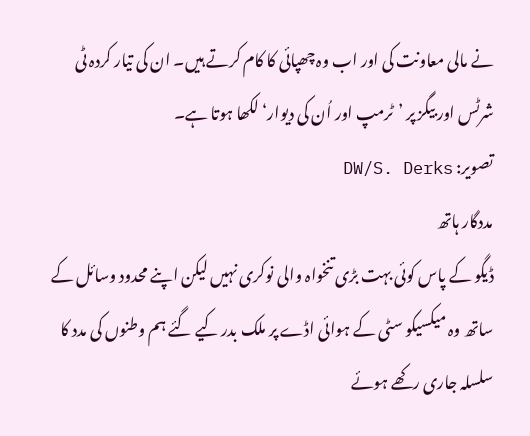نے مالی معاونت کی اور اب وہ چھپائی کا کام کرتے ہیں۔ ان کی تیار کردہ ٹی شرٹس اور بیگز پر ’ٹرمپ اور اُن کی دیوار‘ لکھا ہوتا ہے۔
تصویر: DW/S. Derks
مددگار ہاتھ
ڈیگو کے پاس کوئی بہت بڑی تنخواہ والی نوکری نہیں لیکن اپنے محدود وسائل کے ساتھ وہ میکسیکو سٹی کے ہوائی اڈے پر ملک بدر کیے گئے ہم وطنوں کی مدد کا سلسلہ جاری رکھے ہوئے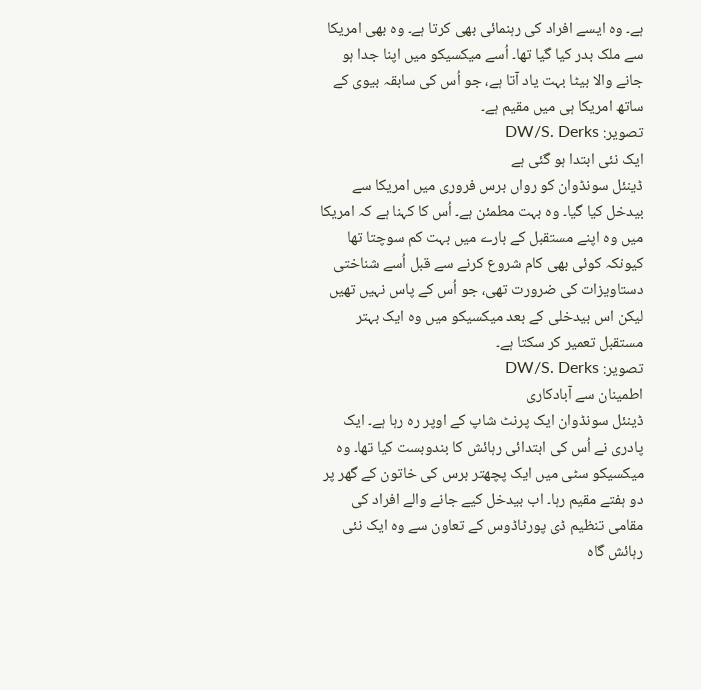ہے۔ وہ ایسے افراد کی رہنمائی بھی کرتا ہے۔ وہ بھی امریکا سے ملک بدر کیا گیا تھا۔ اُسے میکسیکو میں اپنا جدا ہو جانے والا بیٹا بہت یاد آتا ہے، جو اُس کی سابقہ بیوی کے ساتھ امریکا ہی میں مقیم ہے۔
تصویر: DW/S. Derks
ایک نئی ابتدا ہو گئی ہے
ڈینئل سونڈوان کو رواں برس فروری میں امریکا سے بیدخل کیا گیا۔ وہ بہت مطمئن ہے۔ اُس کا کہنا ہے کہ امریکا میں وہ اپنے مستقبل کے بارے میں بہت کم سوچتا تھا کیونکہ کوئی بھی کام شروع کرنے سے قبل اُسے شناختی دستاویزات کی ضرورت تھی، جو اُس کے پاس نہیں تھیں لیکن اس بیدخلی کے بعد میکسیکو میں وہ ایک بہتر مستقبل تعمیر کر سکتا ہے۔
تصویر: DW/S. Derks
اطمینان سے آبادکاری
ڈینئل سونڈوان ایک پرنٹ شاپ کے اوپر رہ رہا ہے۔ ایک پادری نے اُس کی ابتدائی رہائش کا بندوبست کیا تھا۔ وہ میکسیکو سٹی میں ایک پچھتر برس کی خاتون کے گھر پر دو ہفتے مقیم رہا۔ اب بیدخل کیے جانے والے افراد کی مقامی تنظیم ڈی پورٹاڈوس کے تعاون سے وہ ایک نئی رہائش گاہ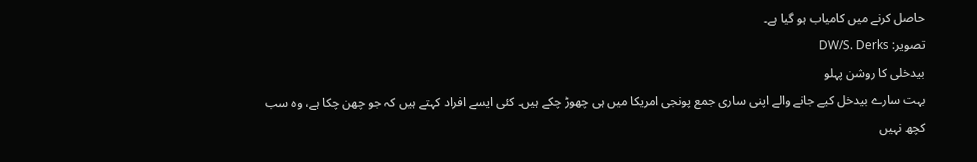حاصل کرنے میں کامیاب ہو گیا ہے۔
تصویر: DW/S. Derks
بیدخلی کا روشن پہلو
بہت سارے بیدخل کیے جانے والے اپنی ساری جمع پونجی امریکا میں ہی چھوڑ چکے ہیں۔ کئی ایسے افراد کہتے ہیں کہ جو چھن چکا ہے، وہ سب کچھ نہیں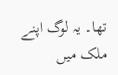تھا۔ یہ لوگ اپنے ملک میں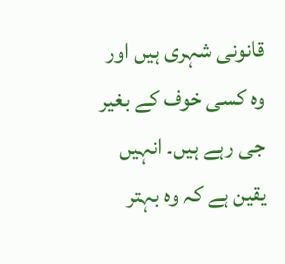قانونی شہری ہیں اور وہ کسی خوف کے بغیر جی رہے ہیں۔ انہیں یقین ہے کہ وہ بہتر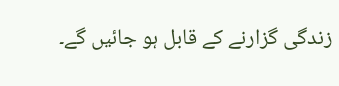زندگی گزارنے کے قابل ہو جائیں گے۔